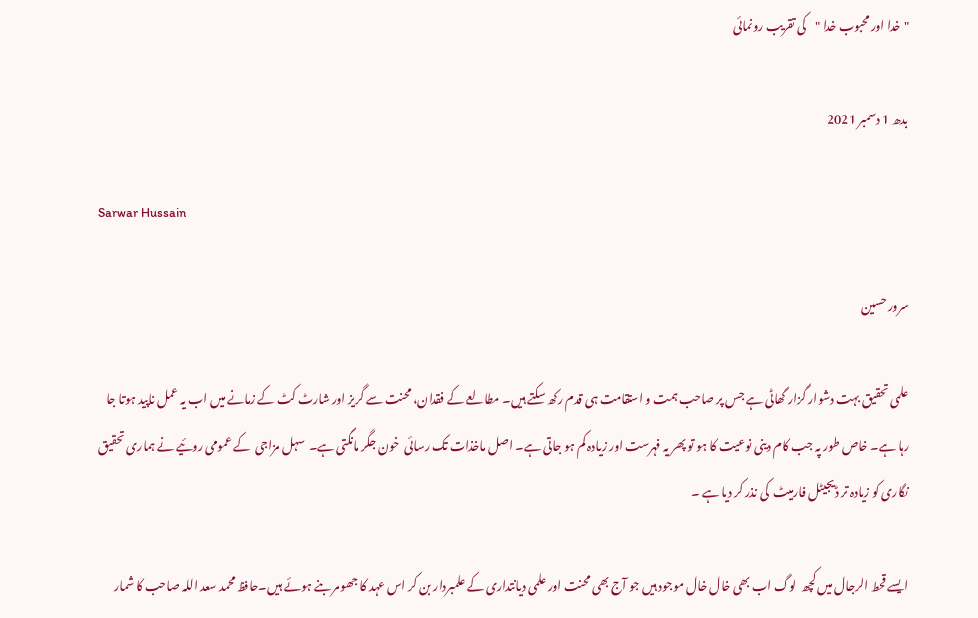"خدا اور محبوب خدا "کی تقریب رونمائی

بدھ 1 دسمبر 2021

Sarwar Hussain

سرور حسین

علمی تحقیق بہت دشوار گزار گھاٹی ہے جس پر صاحب ہمت و استقامت ہی قدم رکھ سکتے ہیں۔ مطالعے کے فقدان، محنت سے گریز اور شارٹ کٹ کے زمانے میں اب یہ عمل ناپید ہوتا جا رہا ہے۔ خاص طور پہ جب کام دینی نوعیت کا ہو تو پھر یہ فہرست اور زیادہ کم ہو جاتی ہے۔ اصل ماخذات تک رسائی  خون جگر مانگتی ہے۔  سہل مزاجی  کے عمومی روئیے نے ہماری تحقیق نگاری کو زیادہ تر ڈیجیٹل فارمیٹ  کی نذر کر دیا ہے ۔

ایسے قحط الرجال میں کچھ  لوگ اب بھی خال خال موجود ہیں جو آج بھی محنت اور علمی دیانتداری کے علمبردار بن کر اس عہد کا جھومر بنے ہوئے ہیں۔حافظ محمد سعد اللہ صاحب کا شمار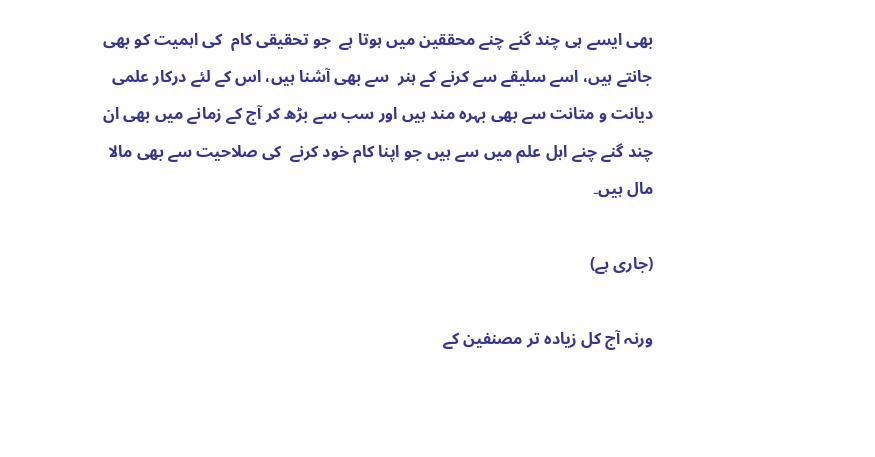بھی ایسے ہی چند گنے چنے محققین میں ہوتا ہے  جو تحقیقی کام  کی اہمیت کو بھی جانتے ہیں، اسے سلیقے سے کرنے کے ہنر  سے بھی آشنا ہیں، اس کے لئے درکار علمی دیانت و متانت سے بھی بہرہ مند ہیں اور سب سے بڑھ کر آج کے زمانے میں بھی ان چند گنے چنے اہل علم میں سے ہیں جو اپنا کام خود کرنے  کی صلاحیت سے بھی مالا مال ہیں۔

(جاری ہے)

ورنہ آج کل زیادہ تر مصنفین کے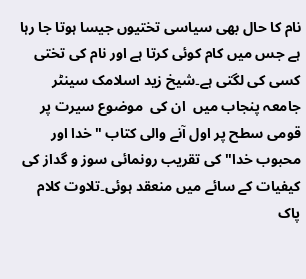نام کا حال بھی سیاسی تختیوں جیسا ہوتا جا رہا ہے جس میں کام کوئی کرتا ہے اور نام کی تختی کسی کی لگتی ہے۔شیخ زید اسلامک سینٹر جامعہ پنجاب میں  ان کی  موضوع سیرت پر قومی سطح پر اول آنے والی کتاب "خدا اور محبوب خدا" کی تقریب رونمائی سوز و گداز کی کیفیات کے سائے میں منعقد ہوئی۔تلاوت کلام پاک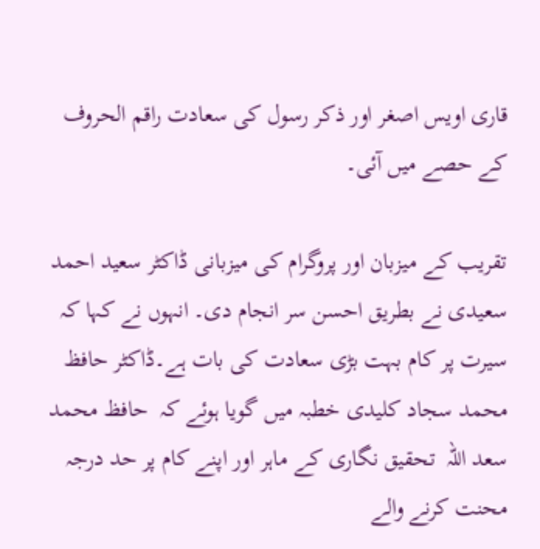قاری اویس اصغر اور ذکر رسول کی سعادت راقم الحروف کے حصے میں آئی۔

تقریب کے میزبان اور پروگرام کی میزبانی ڈاکٹر سعید احمد سعیدی نے بطریق احسن سر انجام دی۔ انہوں نے کہا کہ سیرت پر کام بہت بڑی سعادت کی بات ہے۔ڈاکٹر حافظ محمد سجاد کلیدی خطبہ میں گویا ہوئے کہ  حافظ محمد سعد اللہ  تحقیق نگاری کے ماہر اور اپنے کام پر حد درجہ محنت کرنے والے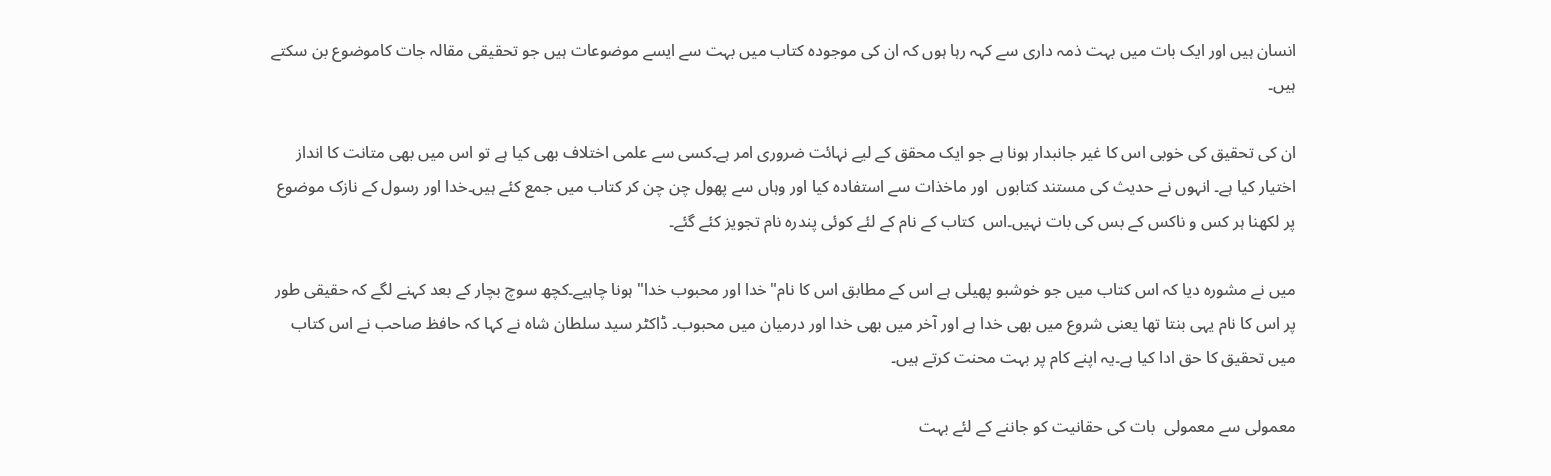انسان ہیں اور ایک بات میں بہت ذمہ داری سے کہہ رہا ہوں کہ ان کی موجودہ کتاب میں بہت سے ایسے موضوعات ہیں جو تحقیقی مقالہ جات کاموضوع بن سکتے ہیں۔

ان کی تحقیق کی خوبی اس کا غیر جانبدار ہونا ہے جو ایک محقق کے لیے نہائت ضروری امر ہے۔کسی سے علمی اختلاف بھی کیا ہے تو اس میں بھی متانت کا انداز اختیار کیا ہے۔ انہوں نے حدیث کی مستند کتابوں  اور ماخذات سے استفادہ کیا اور وہاں سے پھول چن چن کر کتاب میں جمع کئے ہیں۔خدا اور رسول کے نازک موضوع پر لکھنا ہر کس و ناکس کے بس کی بات نہیں۔اس  کتاب کے نام کے لئے کوئی پندرہ نام تجویز کئے گئے۔

میں نے مشورہ دیا کہ اس کتاب میں جو خوشبو پھیلی ہے اس کے مطابق اس کا نام"خدا اور محبوب خدا" ہونا چاہیے۔کچھ سوچ بچار کے بعد کہنے لگے کہ حقیقی طور پر اس کا نام یہی بنتا تھا یعنی شروع میں بھی خدا ہے اور آخر میں بھی خدا اور درمیان میں محبوب۔ ڈاکٹر سید سلطان شاہ نے کہا کہ حافظ صاحب نے اس کتاب میں تحقیق کا حق ادا کیا ہے۔یہ اپنے کام پر بہت محنت کرتے ہیں۔

معمولی سے معمولی  بات کی حقانیت کو جاننے کے لئے بہت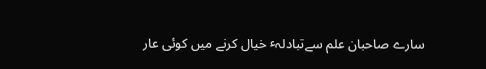سارے صاحبان علم سےتبادلہٴ خیال کرنے میں کوئی عار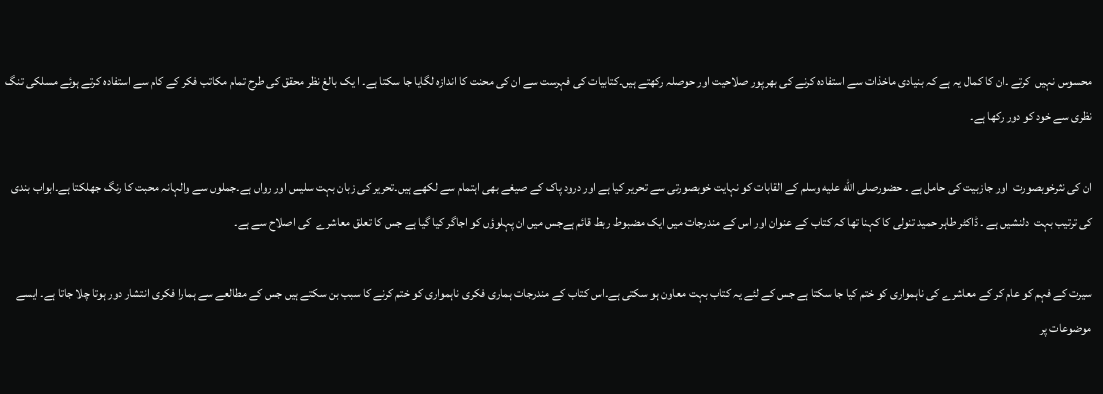محسوس نہیں  کرتے ۔ان کا کمال یہ ہے کہ بنیادی ماخذات سے استفادہ کرنے کی بھرپور صلاحیت اور حوصلہ رکھتے ہیں۔کتابیات کی فہرست سے ان کی محنت کا اندازہ لگایا جا سکتا ہے۔ ا یک بالغ نظر محقق کی طرح تمام مکاتب فکر کے کام سے استفادہ کرتے ہوئے مسلکی تنگ نظری سے خود کو دور رکھا ہے۔

ان کی نثرخوبصورت  اور جازبیت کی حامل ہے ۔ حضورصلى الله عليه وسلم کے القابات کو نہایت خوبصورتی سے تحریر کیا ہے اور درود پاک کے صیغے بھی اہتمام سے لکھے ہیں۔تحریر کی زبان بہت سلیس اور رواں ہے۔جملوں سے والہانہ محبت کا رنگ جھلکتا ہے۔ابواب بندی کی ترتیب بہت  دلنشیں ہے ۔ ڈاکٹر طاہر حمید تنولی کا کہنا تھا کہ کتاب کے عنوان اور اس کے مندرجات میں ایک مضبوط ربط قائم ہےجس میں ان پہلوؤں کو اجاگر کیا گیا ہے جس کا تعلق معاشرے  کی اصلاح سے ہے۔

سیرت کے فہم کو عام کر کے معاشرے کی ناہمواری کو ختم کیا جا سکتا ہے جس کے لئے یہ کتاب بہت معاون ہو سکتی ہے۔اس کتاب کے مندرجات ہماری فکری ناہمواری کو ختم کرنے کا سبب بن سکتے ہیں جس کے مطالعے سے ہمارا فکری انتشار دور ہوتا چلا جاتا ہے۔ ایسے موضوعات پر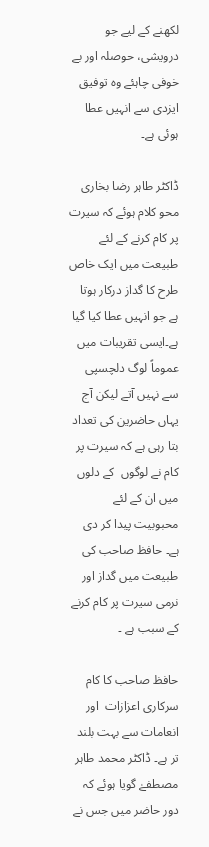لکھنے کے لیے جو درویشی، حوصلہ اور بے خوفی چاہئے وہ توفیق ایزدی سے انہیں عطا ہوئی ہے۔

ڈاکٹر طاہر رضا بخاری  محو کلام ہوئے کہ سیرت پر کام کرنے کے لئے طبیعت میں ایک خاص طرح کا گداز درکار ہوتا ہے جو انہیں عطا کیا گیا ہے۔ایسی تقریبات میں عموماً لوگ دلچسپی سے نہیں آتے لیکن آج یہاں حاضرین کی تعداد بتا رہی ہے کہ سیرت پر کام نے لوگوں  کے دلوں میں ان کے لئے محبوبیت پیدا کر دی ہے۔ حافظ صاحب کی طبیعت میں گداز اور نرمی سیرت پر کام کرنے کے سبب ہے ۔

حافظ صاحب کا کام سرکاری اعزازات  اور انعامات سے بہت بلند تر ہے۔ ڈاکٹر محمد طاہر مصطفےٰ گویا ہوئے کہ دور حاضر میں جس نے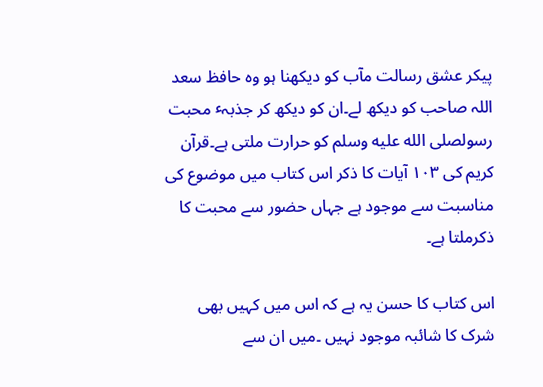پیکر عشق رسالت مآب کو دیکھنا ہو وہ حافظ سعد اللہ صاحب کو دیکھ لے۔ان کو دیکھ کر جذبہٴ محبت رسولصلى الله عليه وسلم کو حرارت ملتی ہے۔قرآن کریم کی ۱۰۳ آیات کا ذکر اس کتاب میں موضوع کی مناسبت سے موجود ہے جہاں حضور سے محبت کا ذکرملتا ہے۔

اس کتاب کا حسن یہ ہے کہ اس میں کہیں بھی شرک کا شائبہ موجود نہیں ۔میں ان سے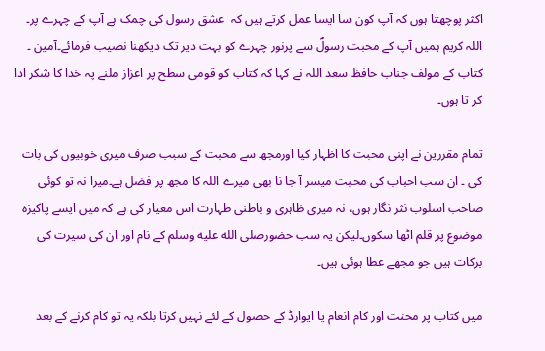اکثر پوچھتا ہوں کہ آپ کون سا ایسا عمل کرتے ہیں کہ  عشق رسول کی چمک ہے آپ کے چہرے پر۔ اللہ کریم ہمیں آپ کے محبت رسولؐ سے پرنور چہرے کو بہت دیر تک دیکھنا نصیب فرمائے۔آمین ۔ کتاب کے مولف جناب حافظ سعد اللہ نے کہا کہ کتاب کو قومی سطح پر اعزاز ملنے پہ خدا کا شکر ادا کر تا ہوں۔

تمام مقررین نے اپنی محبت کا اظہار کیا اورمجھ سے محبت کے سبب صرف میری خوبیوں کی بات کی ۔ ان سب احباب کی محبت میسر آ جا نا بھی میرے اللہ کا مجھ پر فضل ہے۔میرا نہ تو کوئی صاحب اسلوب نثر نگار ہوں، نہ میری ظاہری و باطنی طہارت اس معیار کی ہے کہ میں ایسے پاکیزہ موضوع پر قلم اٹھا سکوں۔لیکن یہ سب حضورصلى الله عليه وسلم کے نام اور ان کی سیرت کی برکات ہیں جو مجھے عطا ہوئی ہیں۔

میں کتاب پر محنت اور کام انعام یا ایوارڈ کے حصول کے لئے نہیں کرتا بلکہ یہ تو کام کرنے کے بعد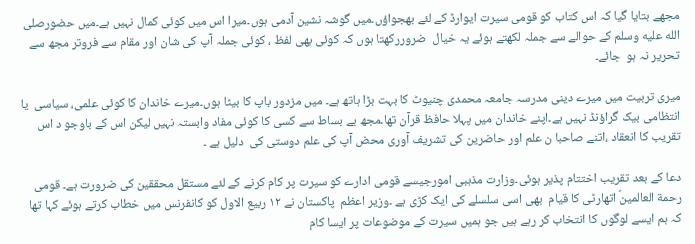مجھے بتایا گیا کہ اس کتاب کو قومی سیرت ایوارڈ کے لئے بھجواؤں۔میں گوشہ نشین آدمی ہوں۔میرا اس میں کوئی کمال نہیں ہے۔میں حضورصلى الله عليه وسلم کے حوالے سے جملہ لکھتے ہوئے یہ خیال  ضروررکھتا ہوں کہ کوئی بھی لفظ ، کوئی جملہ آپ کی شان اور مقام سے فروتر مجھ سے تحریر نہ ہو  جائے۔

میری تربیت میں میرے دینی مدرسہ جامعہ محمدی چنیوٹ کا بہت بڑا ہاتھ ہے۔ میں مزدور باپ کا بیٹا ہوں۔میرے خاندان کا کوئی علمی، سیاسی  یا انتظامی بیک گراؤنڈ نہیں ہے۔اپنے خاندان میں پہلا حافظ قرآن تھا۔مجھ بے بساط سے کسی کا کوئی مفاد وابستہ نہیں لیکن اس کے باوجو د اس تقریب کا انعقاد ،اتنے صاحبا ن علم اور حاضرین کی تشریف آوری محض آپ کی علم دوستی کی  دلیل ہے ۔

دعا کے بعد تقریب اختتام پذیر ہوئی۔وزارت مذہبی امورجیسے قومی ادارے کو سیرت پر کام کرنے کے لئے مستقل محققین کی ضرورت ہے۔ قومی رحمة العالمینؐ اتھارٹی کا قیام  بھی اسی سلسلے کی ایک کڑی ہے ۔وزیر اعظم  پاکستان نے ۱۲ ربیع الاول کو کانفرنس میں خطاب کرتے ہوئے کہا تھا کہ ہم ایسے لوگوں کا انتخاب کر رہے ہیں جو ہمیں سیرت کے موضوعات پر ایسا کام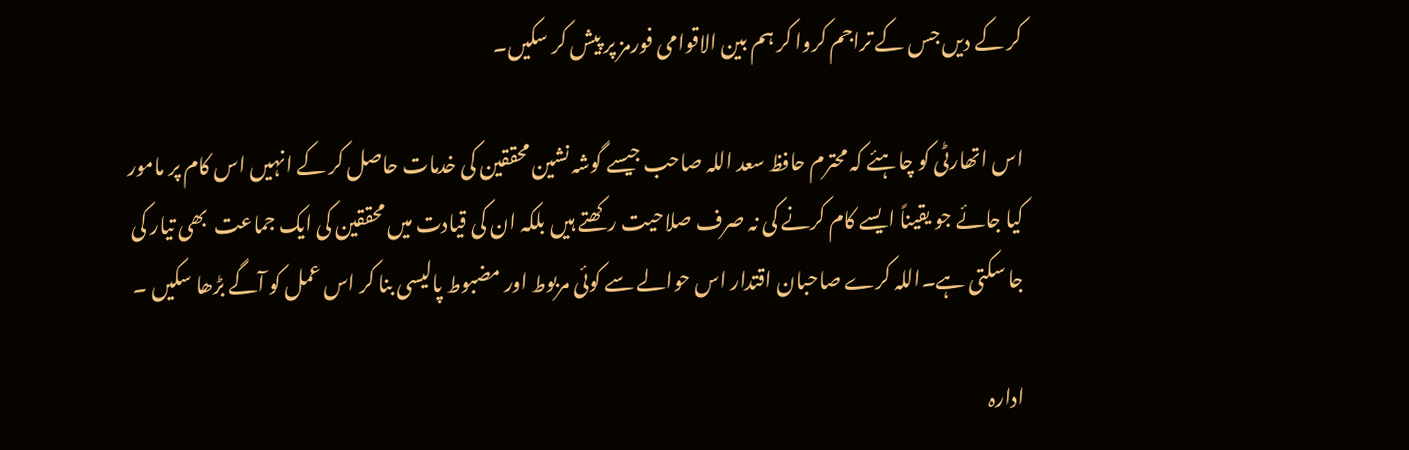کر کے دیں جس کے تراجم کروا کر ہم بین الاقوامی فورمز پر پیش کر سکیں۔

اس اتھارٹی کو چاہئے کہ محترم حافظ سعد اللہ صاحب جیسے گوشہ نشین محققین کی خدمات حاصل کر کے انہیں اس کام پر مامور کیا جائے جو یقیناً ایسے کام کرنے کی نہ صرف صلاحیت رکھتے ہیں بلکہ ان کی قیادت میں محققین کی ایک جماعت  بھی تیار کی جا سکتی ہے۔اللہ کرے صاحبان اقتدار اس حوالے سے کوئی مربوط اور مضبوط پالیسی بنا کر اس عمل کو آگے بڑھا سکیں ۔

ادارہ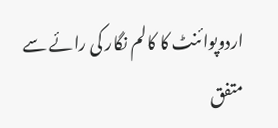اردوپوائنٹ کا کالم نگار کی رائے سے متفق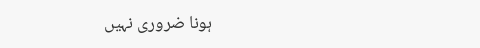ہونا ضروری نہیں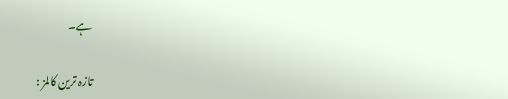ہے۔

تازہ ترین کالمز :